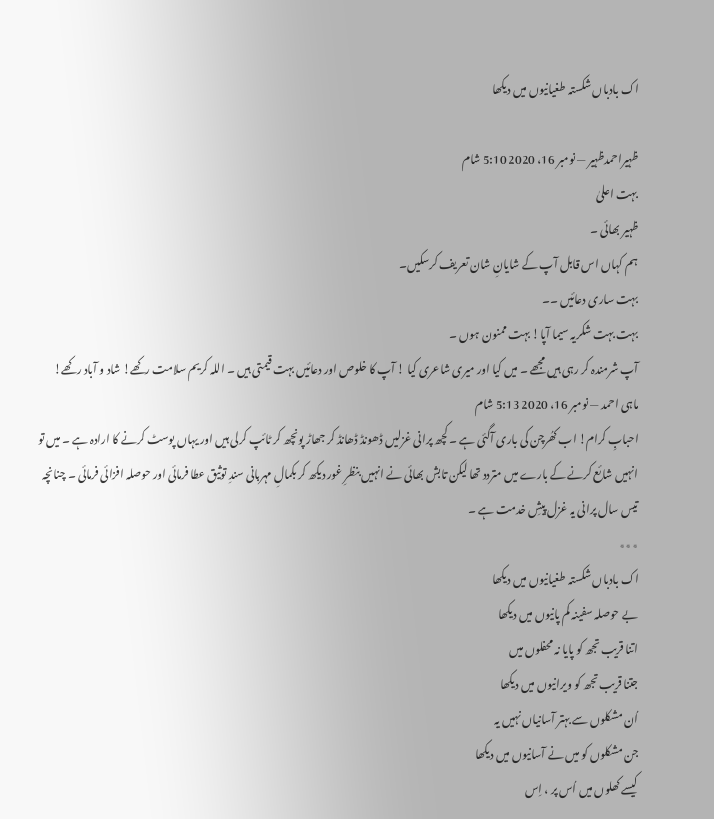اک بادباں شکستہ طغیانیوں میں دیکھا

ظہیراحمدظہیر — نومبر 16، 2020 5:10 شام
بہت اعلیٰ
ظہیر بھائی ۔
ہم کہاں اس قابل آپ کے شایانِ شان تعریف کرسکیں۔
بہت ساری دعائیں ۔۔
بہت بہت شکریہ سیما آپا! بہت ممنون ہوں ۔
آپ شرمندہ کر رہی ہیں مجھے ۔ میں کیا اور میری شاعری کیا ! آپ کا خلوص اور دعائیں بہت قیمتی ہیں ۔ اللہ کریم سلامت رکھے! شاد و آباد رکھے!
ماہی احمد — نومبر 16، 2020 5:13 شام
احبابِ کرام! اب کھُرچن کی باری آگئی ہے ۔ کچھ پرانی غزلیں ڈھونڈ ڈھانڈ کر جھاڑ پونچھ کر ٹائپ کرلی ہیں اور یہاں پوسٹ کرنے کا ارادہ ہے ۔ میں تو انہیں شائع کرنے کے بارے میں متردد تھا لیکن تابش بھائی نے انہیں بنظرِ غور دیکھ کر بکمالِ مہربانی سندِ توثیق عطا فرمائی اور حوصلہ افزائی فرمائی ۔ چنانچہ تیس سال پرانی یہ غزل پیشِ خدمت ہے ۔
٭٭٭
اک بادباں شکستہ طغیانیوں میں دیکھا
بے حوصلہ سفینہ کم پانیوں میں دیکھا
اتنا قریب تجھ کو پایا نہ محفلوں میں
جتنا قریب تجھ کو ویرانیوں میں دیکھا
اُن مشکلوں سے بہتر آسانیاں نہیں یہ
جن مشکلوں کو میں نے آسانیوں میں دیکھا
کیسے کھلوں میں اُس پر ، اِس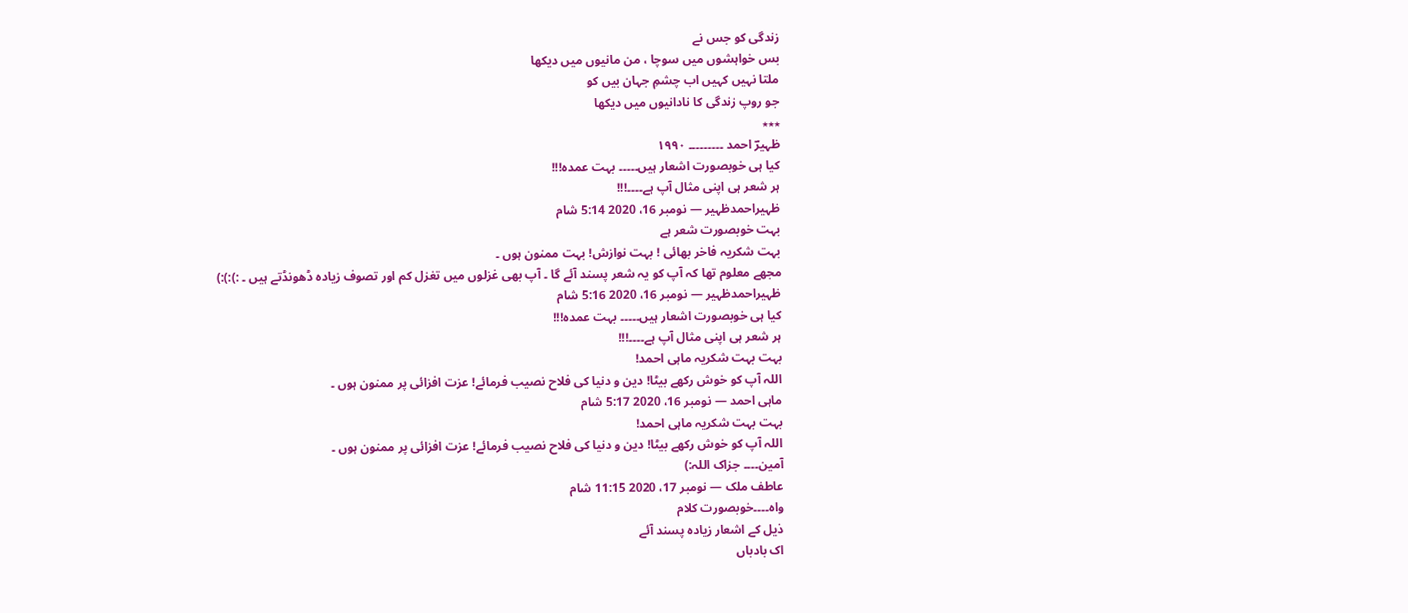زندگی کو جس نے
بس خواہشوں میں سوچا ، من مانیوں میں دیکھا
ملتا نہیں کہیں اب چشمِ جہان بیں کو
جو روپ زندگی کا نادانیوں میں دیکھا
٭٭٭
ظہیرؔ احمد ۔۔۔۔۔۔۔۔۔ ۱۹۹۰
کیا ہی خوبصورت اشعار ہیں۔۔۔۔۔ بہت عمدہ!!!
ہر شعر ہی اپنی مثال آپ ہے۔۔۔۔!!!
ظہیراحمدظہیر — نومبر 16، 2020 5:14 شام
بہت خوبصورت شعر ہے
بہت شکریہ فاخر بھائی ! بہت نوازش! بہت ممنون ہوں ۔
مجھے معلوم تھا کہ آپ کو یہ شعر پسند آئے گا ۔ آپ بھی غزلوں میں تغزل کم اور تصوف زیادہ ڈھونڈتے ہیں ۔ :):):)
ظہیراحمدظہیر — نومبر 16، 2020 5:16 شام
کیا ہی خوبصورت اشعار ہیں۔۔۔۔۔ بہت عمدہ!!!
ہر شعر ہی اپنی مثال آپ ہے۔۔۔۔!!!
بہت بہت شکریہ ماہی احمد!
اللہ آپ کو خوش رکھے بیٹا! دین و دنیا کی فلاح نصیب فرمائے! عزت افزائی پر ممنون ہوں ۔
ماہی احمد — نومبر 16، 2020 5:17 شام
بہت بہت شکریہ ماہی احمد!
اللہ آپ کو خوش رکھے بیٹا! دین و دنیا کی فلاح نصیب فرمائے! عزت افزائی پر ممنون ہوں ۔
آمین۔۔۔۔ جزاک اللہ:)
عاطف ملک — نومبر 17، 2020 11:15 شام
واہ۔۔۔۔خوبصورت کلام
ذیل کے اشعار زیادہ پسند آئے
اک بادباں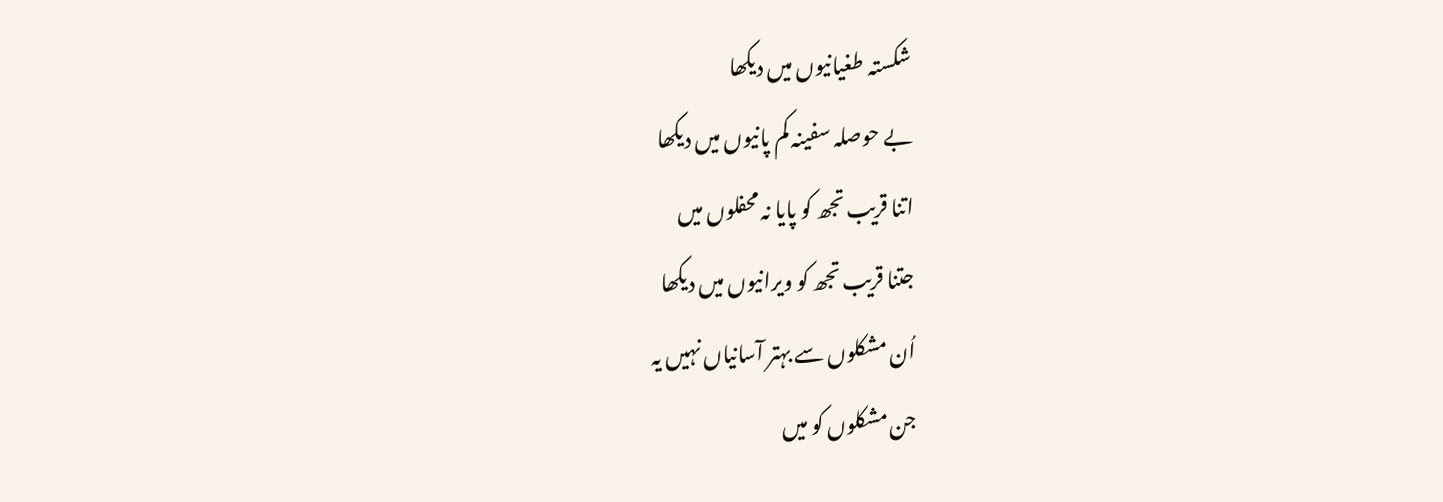شکستہ طغیانیوں میں دیکھا
بے حوصلہ سفینہ کم پانیوں میں دیکھا
اتنا قریب تجھ کو پایا نہ محفلوں میں
جتنا قریب تجھ کو ویرانیوں میں دیکھا
اُن مشکلوں سے بہتر آسانیاں نہیں یہ
جن مشکلوں کو میں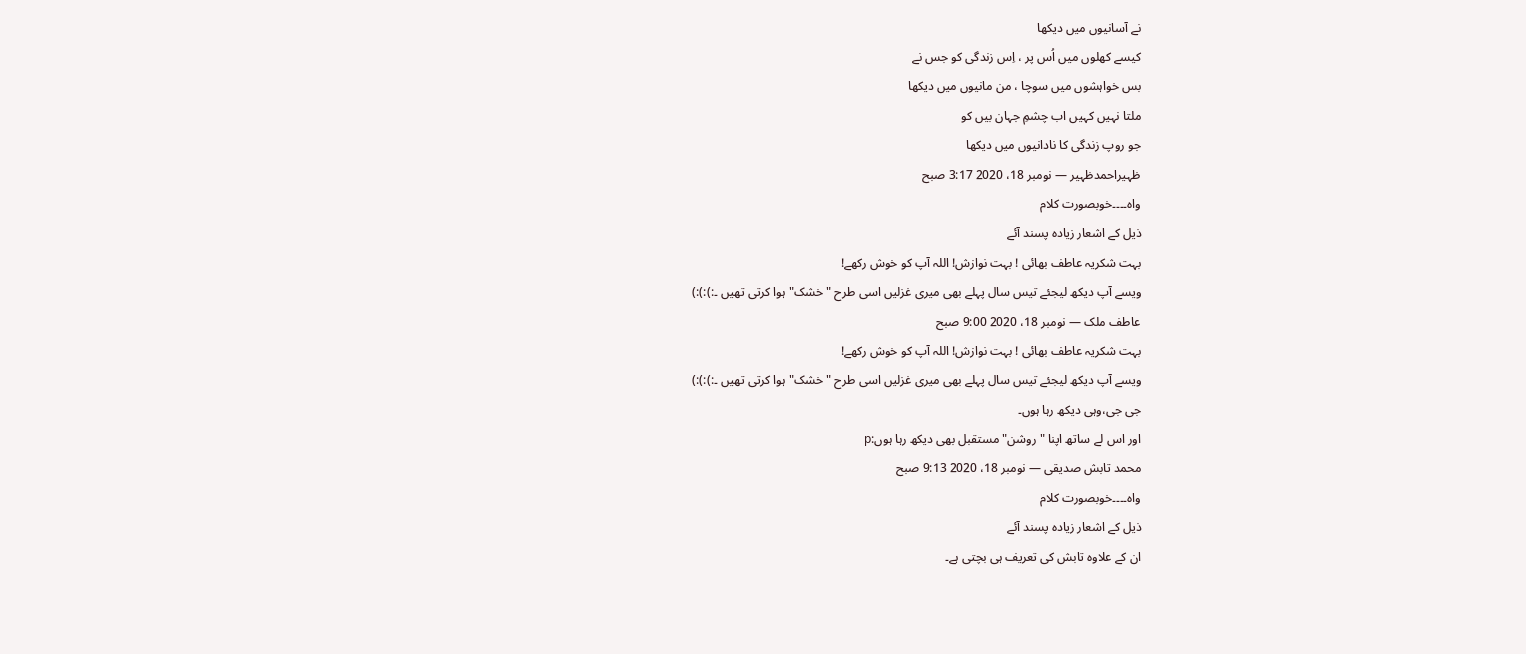نے آسانیوں میں دیکھا
کیسے کھلوں میں اُس پر ، اِس زندگی کو جس نے
بس خواہشوں میں سوچا ، من مانیوں میں دیکھا
ملتا نہیں کہیں اب چشمِ جہان بیں کو
جو روپ زندگی کا نادانیوں میں دیکھا
ظہیراحمدظہیر — نومبر 18، 2020 3:17 صبح
واہ۔۔۔۔خوبصورت کلام
ذیل کے اشعار زیادہ پسند آئے
بہت شکریہ عاطف بھائی ! بہت نوازش! اللہ آپ کو خوش رکھے!
ویسے آپ دیکھ لیجئے تیس سال پہلے بھی میری غزلیں اسی طرح "خشک" ہوا کرتی تھیں ۔:):):)
عاطف ملک — نومبر 18، 2020 9:00 صبح
بہت شکریہ عاطف بھائی ! بہت نوازش! اللہ آپ کو خوش رکھے!
ویسے آپ دیکھ لیجئے تیس سال پہلے بھی میری غزلیں اسی طرح "خشک" ہوا کرتی تھیں ۔:):):)
جی جی،وہی دیکھ رہا ہوں۔
اور اس لے ساتھ اپنا "روشن" مستقبل بھی دیکھ رہا ہوں:p
محمد تابش صدیقی — نومبر 18، 2020 9:13 صبح
واہ۔۔۔۔خوبصورت کلام
ذیل کے اشعار زیادہ پسند آئے
ان کے علاوہ تابش کی تعریف ہی بچتی ہے۔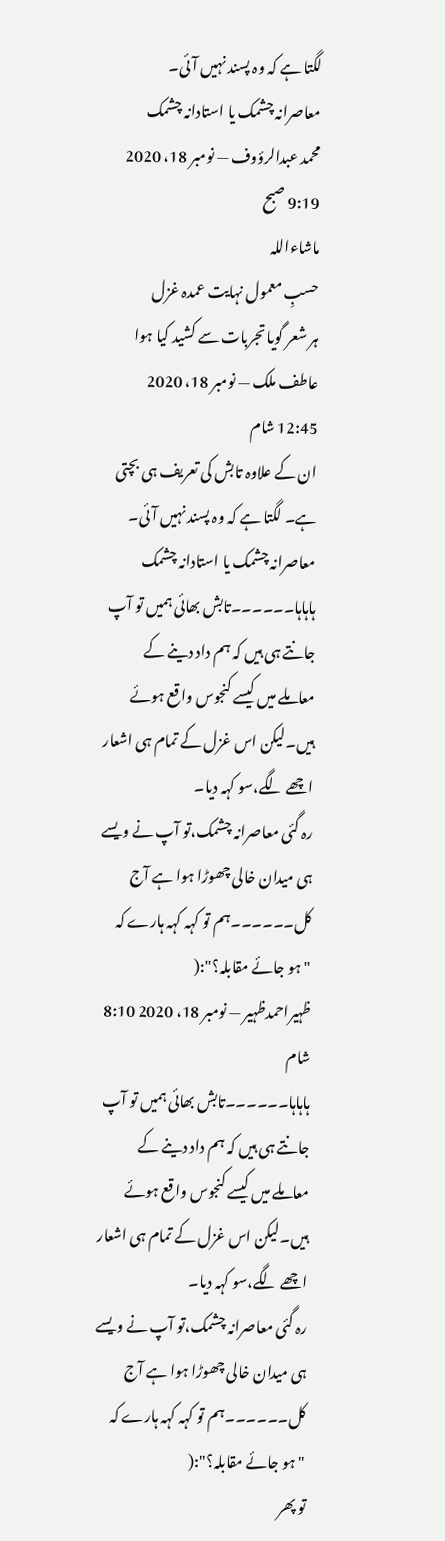لگتا ہے کہ وہ پسند نہیں آئی۔
معاصرانہ چشمک یا استادانہ چشمک
محمد عبدالرؤوف — نومبر 18، 2020 9:19 صبح
ماشاءاللہ
حسبِ معمول نہایت عمدہ غزل
ہر شعر گویا تجربات سے کشید کیا ہوا
عاطف ملک — نومبر 18، 2020 12:45 شام
ان کے علاوہ تابش کی تعریف ہی بچتی ہے۔ لگتا ہے کہ وہ پسند نہیں آئی۔
معاصرانہ چشمک یا استادانہ چشمک
ہاہاہا۔۔۔۔۔۔تابش بھائی ہمیں تو آپ جانتے ہی ہیں کہ ہم داد دینے کے معاملے میں کیسے کنجوس واقع ہوئے ہیں۔لیکن اس غزل کے تمام ہی اشعار اچھے لگے،سو کہہ دیا۔
رہ گئی معاصرانہ چشمک،تو آپ نے ویسے ہی میدان خالی چھوڑا ہوا ہے آج کل۔۔۔۔۔۔ہم تو کہہ کہہ ہارے کہ "ہو جائے مقابلہ؟":(
ظہیراحمدظہیر — نومبر 18، 2020 8:10 شام
ہاہاہا۔۔۔۔۔۔تابش بھائی ہمیں تو آپ جانتے ہی ہیں کہ ہم داد دینے کے معاملے میں کیسے کنجوس واقع ہوئے ہیں۔لیکن اس غزل کے تمام ہی اشعار اچھے لگے،سو کہہ دیا۔
رہ گئی معاصرانہ چشمک،تو آپ نے ویسے ہی میدان خالی چھوڑا ہوا ہے آج کل۔۔۔۔۔۔ہم تو کہہ کہہ ہارے کہ "ہو جائے مقابلہ؟":(
تو پھر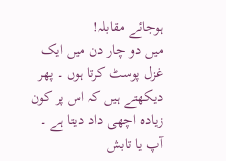ہوجائے مقابلہ!
میں دو چار دن میں ایک غزل پوسٹ کرتا ہوں ۔ پھر دیکھتے ہیں کہ اس پر کون زیادہ اچھی داد دیتا ہے ۔ آپ یا تابش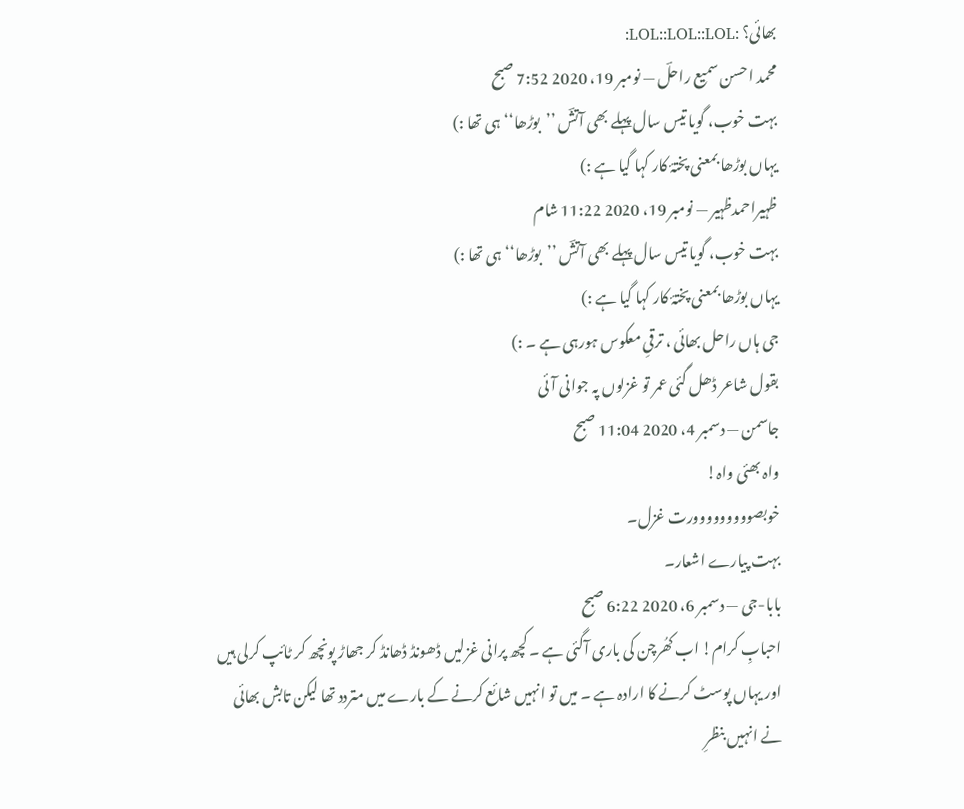بھائی؟ :LOL::LOL::LOL:
محمد احسن سمیع راحلؔ — نومبر 19، 2020 7:52 صبح
بہت خوب، گویا تیس سال پہلے بھی آتشؔ ’’بوڑھا‘‘ ہی تھا :)
یہاں بوڑھا بمعنی پختۂ کار کہا گیا ہے :)
ظہیراحمدظہیر — نومبر 19، 2020 11:22 شام
بہت خوب، گویا تیس سال پہلے بھی آتشؔ ’’بوڑھا‘‘ ہی تھا :)
یہاں بوڑھا بمعنی پختۂ کار کہا گیا ہے :)
جی ہاں راحل بھائی ، ترقیِ معکوس ہورہی ہے ۔ :)
بقول شاعر ڈھل گئی عمر تو غزلوں پہ جوانی آئی
جاسمن — دسمبر 4، 2020 11:04 صبح
واہ بھئی واہ!
خوبصووووووووورت غزل۔
بہت پیارے اشعار۔
بابا-جی — دسمبر 6، 2020 6:22 صبح
احبابِ کرام! اب کھُرچن کی باری آگئی ہے ۔ کچھ پرانی غزلیں ڈھونڈ ڈھانڈ کر جھاڑ پونچھ کر ٹائپ کرلی ہیں اور یہاں پوسٹ کرنے کا ارادہ ہے ۔ میں تو انہیں شائع کرنے کے بارے میں متردد تھا لیکن تابش بھائی نے انہیں بنظرِ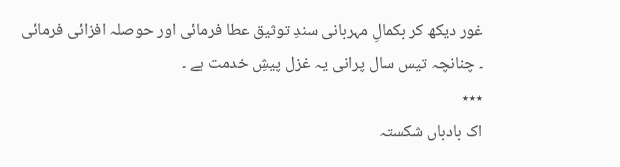غور دیکھ کر بکمالِ مہربانی سندِ توثیق عطا فرمائی اور حوصلہ افزائی فرمائی ۔ چنانچہ تیس سال پرانی یہ غزل پیشِ خدمت ہے ۔
٭٭٭
اک بادباں شکستہ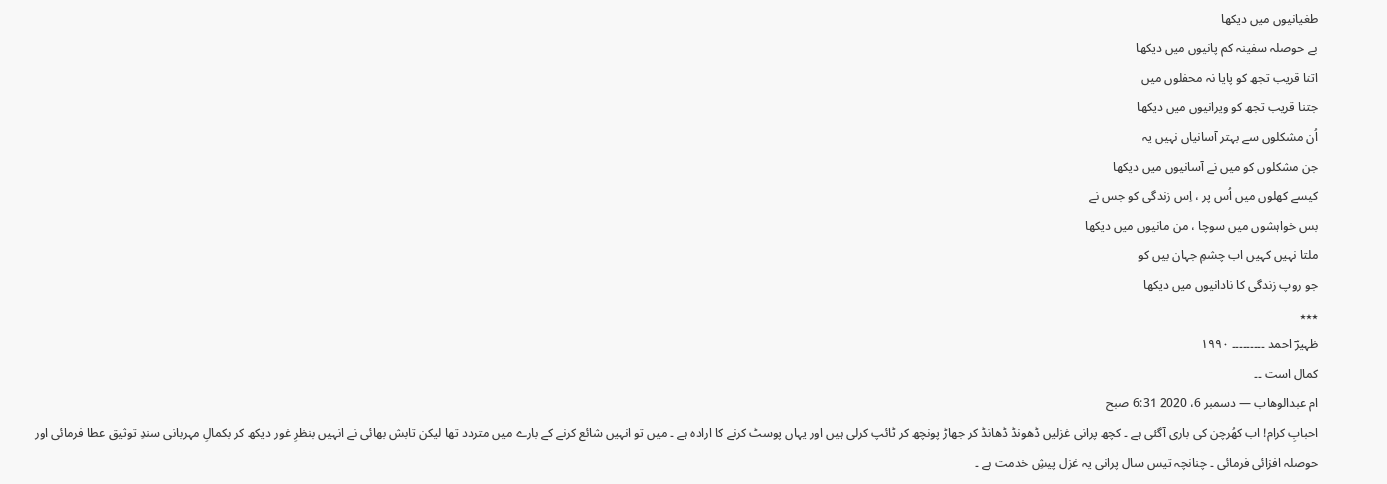طغیانیوں میں دیکھا
بے حوصلہ سفینہ کم پانیوں میں دیکھا
اتنا قریب تجھ کو پایا نہ محفلوں میں
جتنا قریب تجھ کو ویرانیوں میں دیکھا
اُن مشکلوں سے بہتر آسانیاں نہیں یہ
جن مشکلوں کو میں نے آسانیوں میں دیکھا
کیسے کھلوں میں اُس پر ، اِس زندگی کو جس نے
بس خواہشوں میں سوچا ، من مانیوں میں دیکھا
ملتا نہیں کہیں اب چشمِ جہان بیں کو
جو روپ زندگی کا نادانیوں میں دیکھا
٭٭٭
ظہیرؔ احمد ۔۔۔۔۔۔۔۔۔ ۱۹۹۰
کمال است ۔۔
ام عبدالوھاب — دسمبر 6، 2020 6:31 صبح
احبابِ کرام! اب کھُرچن کی باری آگئی ہے ۔ کچھ پرانی غزلیں ڈھونڈ ڈھانڈ کر جھاڑ پونچھ کر ٹائپ کرلی ہیں اور یہاں پوسٹ کرنے کا ارادہ ہے ۔ میں تو انہیں شائع کرنے کے بارے میں متردد تھا لیکن تابش بھائی نے انہیں بنظرِ غور دیکھ کر بکمالِ مہربانی سندِ توثیق عطا فرمائی اور حوصلہ افزائی فرمائی ۔ چنانچہ تیس سال پرانی یہ غزل پیشِ خدمت ہے ۔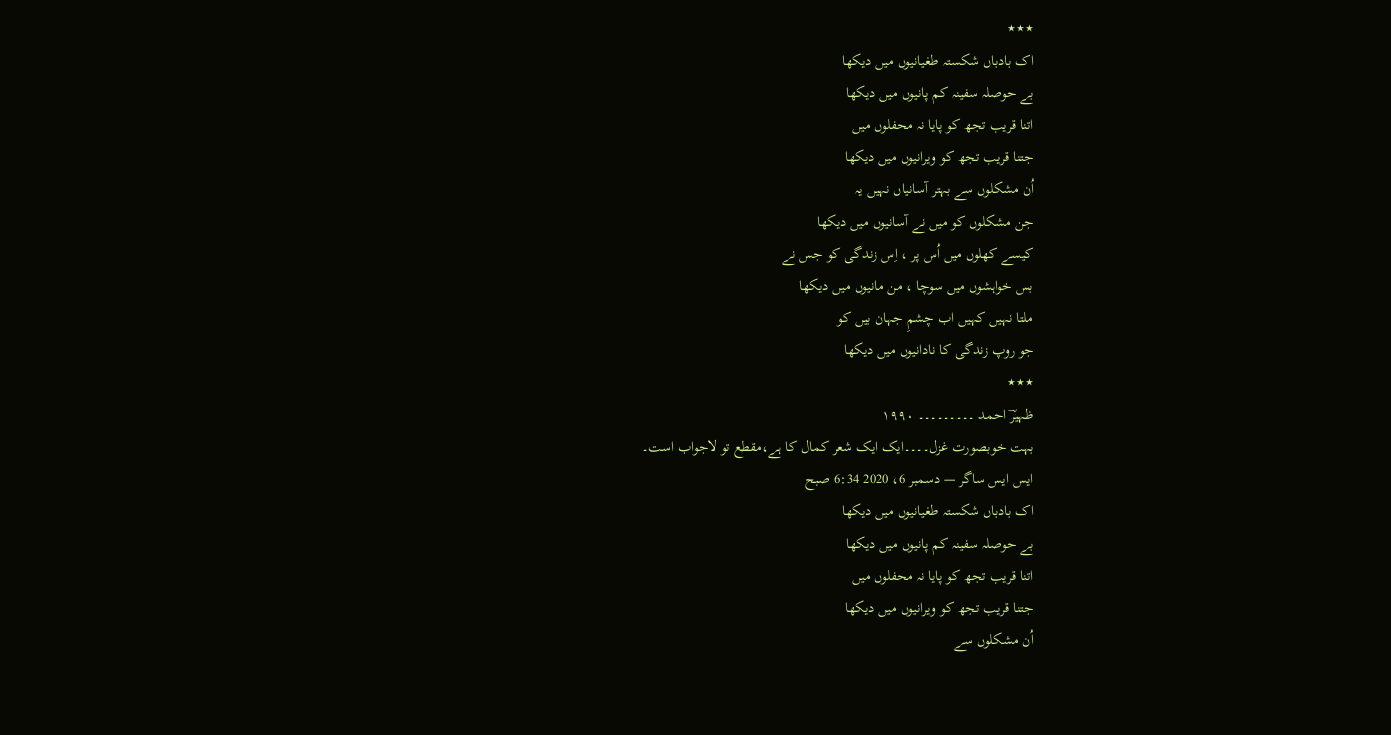٭٭٭
اک بادباں شکستہ طغیانیوں میں دیکھا
بے حوصلہ سفینہ کم پانیوں میں دیکھا
اتنا قریب تجھ کو پایا نہ محفلوں میں
جتنا قریب تجھ کو ویرانیوں میں دیکھا
اُن مشکلوں سے بہتر آسانیاں نہیں یہ
جن مشکلوں کو میں نے آسانیوں میں دیکھا
کیسے کھلوں میں اُس پر ، اِس زندگی کو جس نے
بس خواہشوں میں سوچا ، من مانیوں میں دیکھا
ملتا نہیں کہیں اب چشمِ جہان بیں کو
جو روپ زندگی کا نادانیوں میں دیکھا
٭٭٭
ظہیرؔ احمد ۔۔۔۔۔۔۔۔۔ ۱۹۹۰
بہت خوبصورت غزل۔۔۔۔ایک ایک شعر کمال کا ہے،مقطع تو لاجواب است۔
ایس ایس ساگر — دسمبر 6، 2020 6:34 صبح
اک بادباں شکستہ طغیانیوں میں دیکھا
بے حوصلہ سفینہ کم پانیوں میں دیکھا
اتنا قریب تجھ کو پایا نہ محفلوں میں
جتنا قریب تجھ کو ویرانیوں میں دیکھا
اُن مشکلوں سے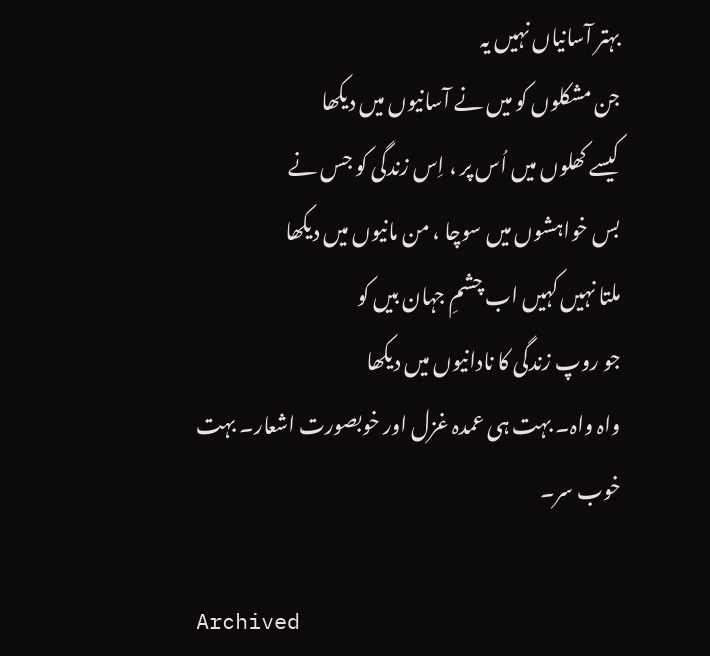بہتر آسانیاں نہیں یہ
جن مشکلوں کو میں نے آسانیوں میں دیکھا
کیسے کھلوں میں اُس پر ، اِس زندگی کو جس نے
بس خواہشوں میں سوچا ، من مانیوں میں دیکھا
ملتا نہیں کہیں اب چشمِ جہان بیں کو
جو روپ زندگی کا نادانیوں میں دیکھا
واہ واہ۔ بہت ہی عمدہ غزل اور خوبصورت اشعار۔ بہت خوب سر۔

Archived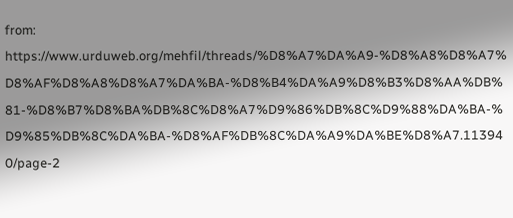from: https://www.urduweb.org/mehfil/threads/%D8%A7%DA%A9-%D8%A8%D8%A7%D8%AF%D8%A8%D8%A7%DA%BA-%D8%B4%DA%A9%D8%B3%D8%AA%DB%81-%D8%B7%D8%BA%DB%8C%D8%A7%D9%86%DB%8C%D9%88%DA%BA-%D9%85%DB%8C%DA%BA-%D8%AF%DB%8C%DA%A9%DA%BE%D8%A7.113940/page-2